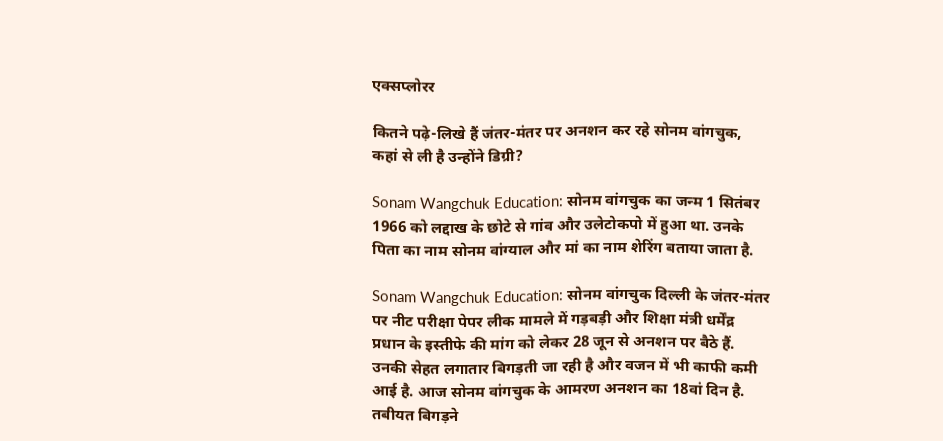एक्सप्लोरर

कितने पढ़े-लिखे हैं जंतर-मंतर पर अनशन कर रहे सोनम वांगचुक, कहां से ली है उन्होंने डिग्री?

Sonam Wangchuk Education: सोनम वांगचुक का जन्म 1 सितंबर 1966 को लद्दाख के छोटे से गांव और उलेटोकपो में हुआ था. उनके पिता का नाम सोनम वांग्याल और मां का नाम शेरिंग बताया जाता है.

Sonam Wangchuk Education: सोनम वांगचुक दिल्ली के जंतर-मंतर पर नीट परीक्षा पेपर लीक मामले में गड़बड़ी और शिक्षा मंत्री धर्मेंद्र प्रधान के इस्तीफे की मांग को लेकर 28 जून से अनशन पर बैठे हैं. उनकी सेहत लगातार बिगड़ती जा रही है और वजन में भी काफी कमी आई है. आज सोनम वांगचुक के आमरण अनशन का 18वां दिन है. तबीयत बिगड़ने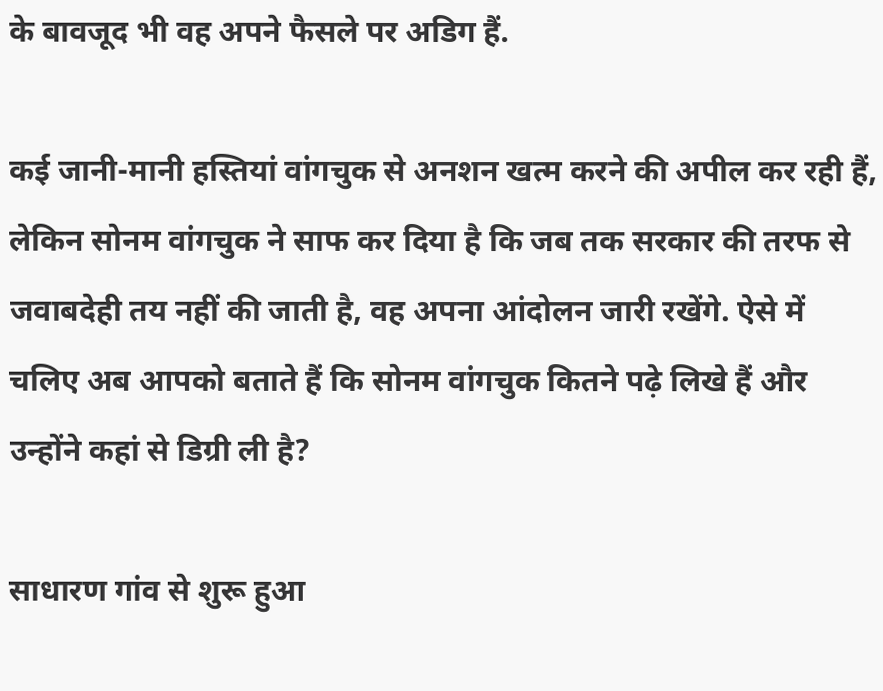के बावजूद भी वह अपने फैसले पर अडिग हैं.

कई जानी-मानी हस्तियां वांगचुक से अनशन खत्म करने की अपील कर रही हैं, लेकिन सोनम वांगचुक ने साफ कर दिया है कि जब तक सरकार की तरफ से जवाबदेही तय नहीं की जाती है, वह अपना आंदोलन जारी रखेंगे. ऐसे में चलिए अब आपको बताते हैं कि सोनम वांगचुक कितने पढ़े लिखे हैं और उन्होंने कहां से डिग्री ली है?

साधारण गांव से शुरू हुआ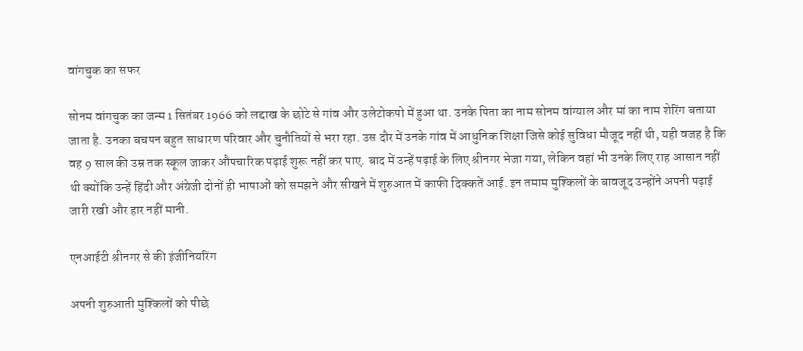वांगचुक का सफर

सोनम वांगचुक का जन्म 1 सितंबर 1966 को लद्दाख के छोटे से गांव और उलेटोकपो में हुआ था. उनके पिता का नाम सोनम वांग्याल और मां का नाम शेरिंग बताया जाता है. उनका बचपन बहुत साधारण परिवार और चुनौतियों से भरा रहा. उस दौर में उनके गांव में आधुनिक शिक्षा जिसे कोई सुविधा मौजूद नहीं थी, यही वजह है कि वह 9 साल की उम्र तक स्कूल जाकर औपचारिक पढ़ाई शुरू नहीं कर पाए. बाद में उन्हें पढ़ाई के लिए श्रीनगर भेजा गया, लेकिन वहां भी उनके लिए राह आसान नहीं थी क्योंकि उन्हें हिंदी और अंग्रेजी दोनों ही भाषाओं को समझने और सीखने में शुरुआत में काफी दिक्कतें आई. इन तमाम मुश्किलों के बावजूद उन्होंने अपनी पढ़ाई जारी रखी और हार नहीं मानी.

एनआईटी श्रीनगर से की इंजीनियरिंग

अपनी शुरुआती मुश्किलों को पीछे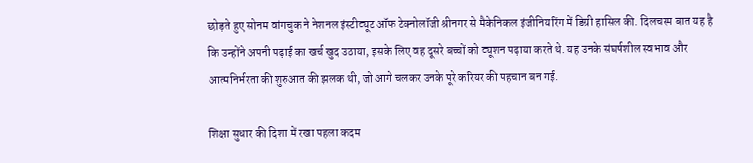छोड़ते हुए सोनम वांगचुक ने नेशनल इंस्टीट्यूट ऑफ टेक्नोलॉजी श्रीनगर से मैकेनिकल इंजीनियरिंग में डिग्री हासिल की. दिलचस्प बात यह है कि उन्होंने अपनी पढ़ाई का खर्च खुद उठाया, इसके लिए वह दूसरे बच्चों को ट्यूशन पढ़ाया करते थे. यह उनके संघर्षशील स्वभाव और आत्मनिर्भरता की शुरुआत की झलक थी, जो आगे चलकर उनके पूरे करियर की पहचान बन गई.

शिक्षा सुधार की दिशा में रखा पहला कदम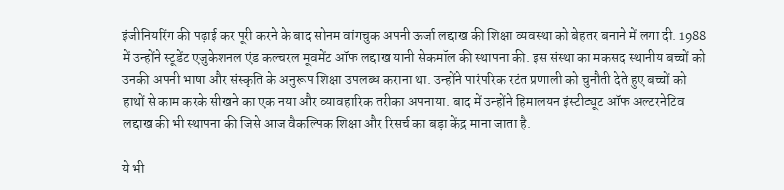इंजीनियरिंग की पढ़ाई कर पूरी करने के बाद सोनम वांगचुक अपनी ऊर्जा लद्दाख की शिक्षा व्यवस्था को बेहतर बनाने में लगा दी. 1988 में उन्होंने स्टूडेंट एजुकेशनल एंड कल्चरल मूवमेंट ऑफ लद्दाख यानी सेकमॉल की स्थापना की. इस संस्था का मकसद स्थानीय बच्चों को उनकी अपनी भाषा और संस्कृति के अनुरूप शिक्षा उपलब्ध कराना था. उन्होंने पारंपरिक रटंत प्रणाली को चुनौती देते हुए बच्चों को हाथों से काम करके सीखने का एक नया और व्यावहारिक तरीका अपनाया. बाद में उन्होंने हिमालयन इंस्टीट्यूट ऑफ अल्टरनेटिव लद्दाख की भी स्थापना की जिसे आज वैकल्पिक शिक्षा और रिसर्च का बड़ा केंद्र माना जाता है.

ये भी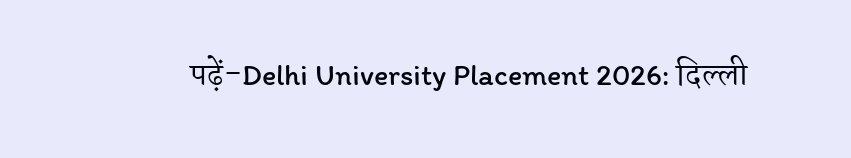पढ़ें-Delhi University Placement 2026: दिल्ली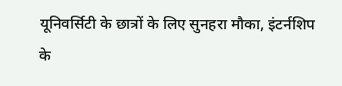यूनिवर्सिटी के छात्रों के लिए सुनहरा मौका, इंटर्नशिप के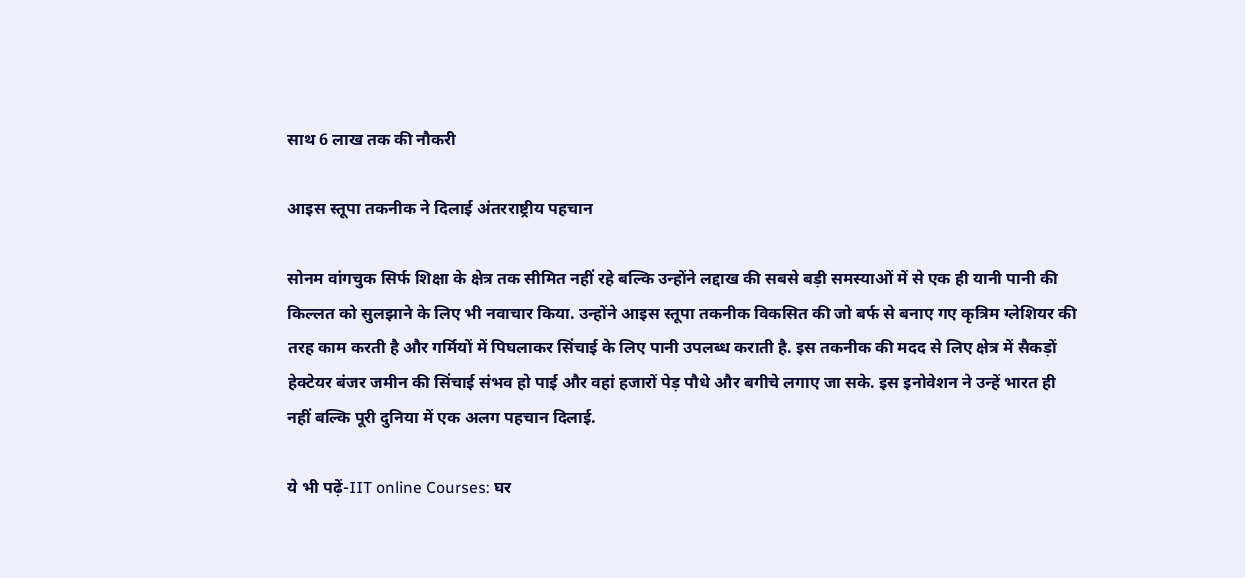साथ 6 लाख तक की नौकरी

आइस स्तूपा तकनीक ने दिलाई अंतरराष्ट्रीय पहचान

सोनम वांगचुक सिर्फ शिक्षा के क्षेत्र तक सीमित नहीं रहे बल्कि उन्होंने लद्दाख की सबसे बड़ी समस्याओं में से एक ही यानी पानी की किल्लत को सुलझाने के लिए भी नवाचार किया. उन्होंने आइस स्तूपा तकनीक विकसित की जो बर्फ से बनाए गए कृत्रिम ग्लेशियर की तरह काम करती है और गर्मियों में पिघलाकर सिंचाई के लिए पानी उपलब्ध कराती है. इस तकनीक की मदद से लिए क्षेत्र में सैकड़ों हेक्टेयर बंजर जमीन की सिंचाई संभव हो पाई और वहां हजारों पेड़ पौधे और बगीचे लगाए जा सके. इस इनोवेशन ने उन्हें भारत ही नहीं बल्कि पूरी दुनिया में एक अलग पहचान दिलाई.

ये भी पढ़ें-IIT online Courses: घर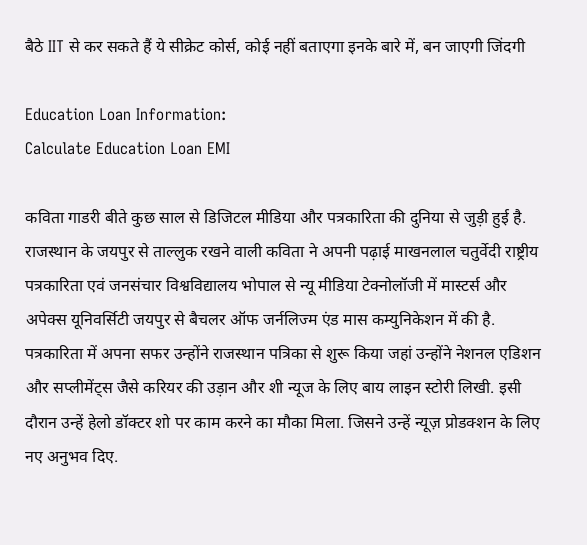बैठे IIT से कर सकते हैं ये सीक्रेट कोर्स, कोई नहीं बताएगा इनके बारे में, बन जाएगी जिंदगी

Education Loan Information:
Calculate Education Loan EMI

कविता गाडरी बीते कुछ साल से डिजिटल मीडिया और पत्रकारिता की दुनिया से जुड़ी हुई है. राजस्थान के जयपुर से ताल्लुक रखने वाली कविता ने अपनी पढ़ाई माखनलाल चतुर्वेदी राष्ट्रीय पत्रकारिता एवं जनसंचार विश्वविद्यालय भोपाल से न्यू मीडिया टेक्नोलॉजी में मास्टर्स और अपेक्स यूनिवर्सिटी जयपुर से बैचलर ऑफ जर्नलिज्म एंड मास कम्युनिकेशन में की है.
पत्रकारिता में अपना सफर उन्होंने राजस्थान पत्रिका से शुरू किया जहां उन्होंने नेशनल एडिशन और सप्लीमेंट्स जैसे करियर की उड़ान और शी न्यूज के लिए बाय लाइन स्टोरी लिखी. इसी दौरान उन्हें हेलो डॉक्टर शो पर काम करने का मौका मिला. जिसने उन्हें न्यूज़ प्रोडक्शन के लिए नए अनुभव दिए.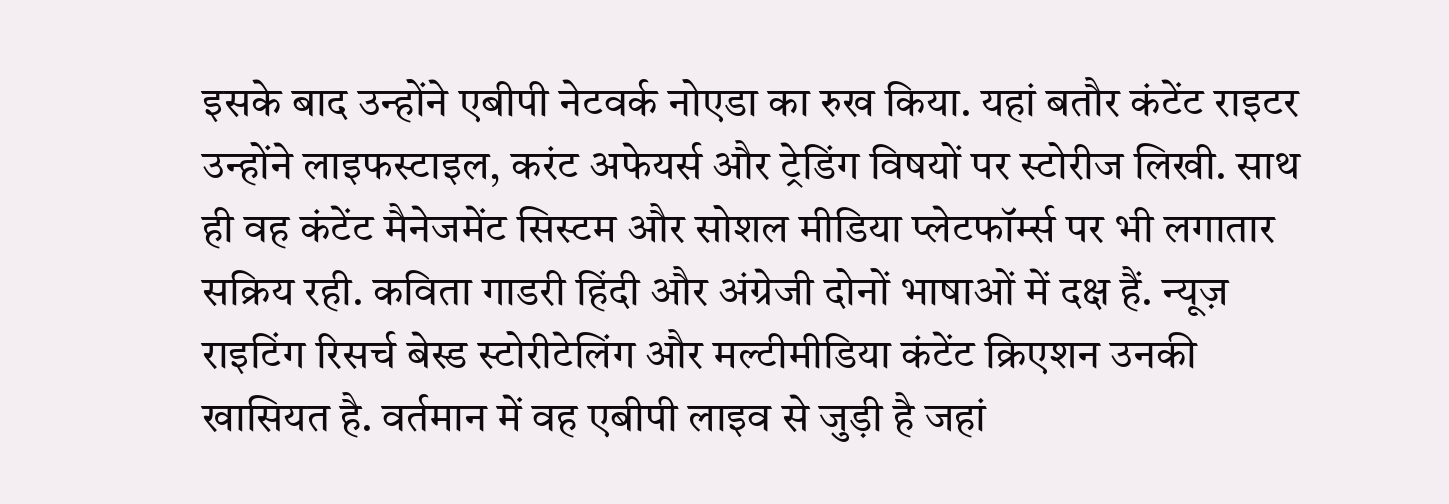इसके बाद उन्होंने एबीपी नेटवर्क नोएडा का रुख किया. यहां बतौर कंटेंट राइटर उन्होंने लाइफस्टाइल, करंट अफेयर्स और ट्रेडिंग विषयों पर स्टोरीज लिखी. साथ ही वह कंटेंट मैनेजमेंट सिस्टम और सोशल मीडिया प्लेटफॉर्म्स पर भी लगातार सक्रिय रही. कविता गाडरी हिंदी और अंग्रेजी दोनों भाषाओं में दक्ष हैं. न्यूज़ राइटिंग रिसर्च बेस्ड स्टोरीटेलिंग और मल्टीमीडिया कंटेंट क्रिएशन उनकी खासियत है. वर्तमान में वह एबीपी लाइव से जुड़ी है जहां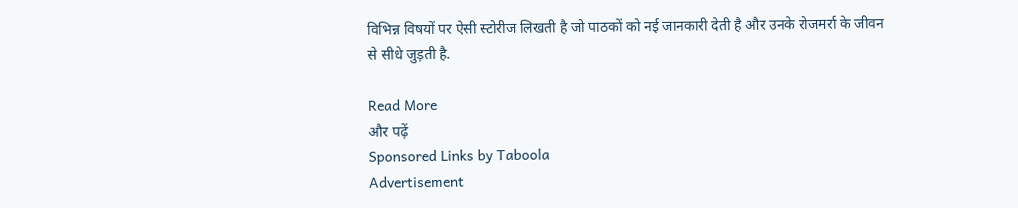विभिन्न विषयों पर ऐसी स्‍टोरीज लिखती है जो पाठकों को नई जानकारी देती है और उनके रोजमर्रा के जीवन से सीधे जुड़ती है.

Read More
और पढ़ें
Sponsored Links by Taboola
Advertisement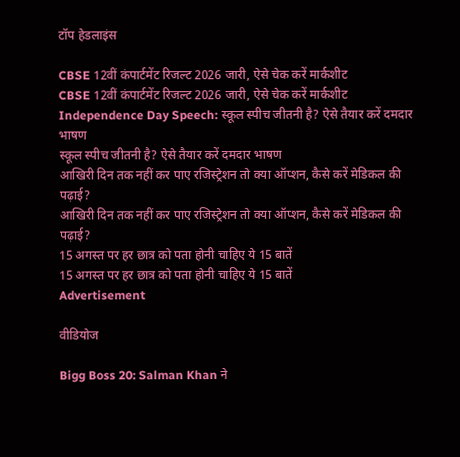टॉप हेडलाइंस

CBSE 12वीं कंपार्टमेंट रिजल्ट 2026 जारी, ऐसे चेक करें मार्कशीट
CBSE 12वीं कंपार्टमेंट रिजल्ट 2026 जारी, ऐसे चेक करें मार्कशीट
Independence Day Speech: स्कूल स्पीच जीतनी है? ऐसे तैयार करें दमदार भाषण
स्कूल स्पीच जीतनी है? ऐसे तैयार करें दमदार भाषण
आखिरी दिन तक नहीं कर पाए रजिस्ट्रेशन तो क्या ऑप्शन, कैसे करें मेडिकल की पढ़ाई?
आखिरी दिन तक नहीं कर पाए रजिस्ट्रेशन तो क्या ऑप्शन, कैसे करें मेडिकल की पढ़ाई?
15 अगस्त पर हर छात्र को पता होनी चाहिए ये 15 बातें
15 अगस्त पर हर छात्र को पता होनी चाहिए ये 15 बातें
Advertisement

वीडियोज

Bigg Boss 20: Salman Khan ने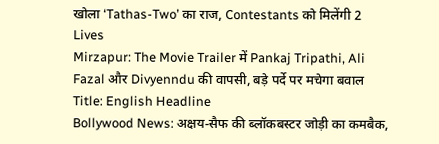खोला ‘Tathas-Two’ का राज, Contestants को मिलेंगी 2 Lives
Mirzapur: The Movie Trailer में Pankaj Tripathi, Ali Fazal और Divyenndu की वापसी, बड़े पर्दे पर मचेगा बवाल Title: English Headline
Bollywood News: अक्षय-सैफ की ब्लॉकबस्टर जोड़ी का कमबैक,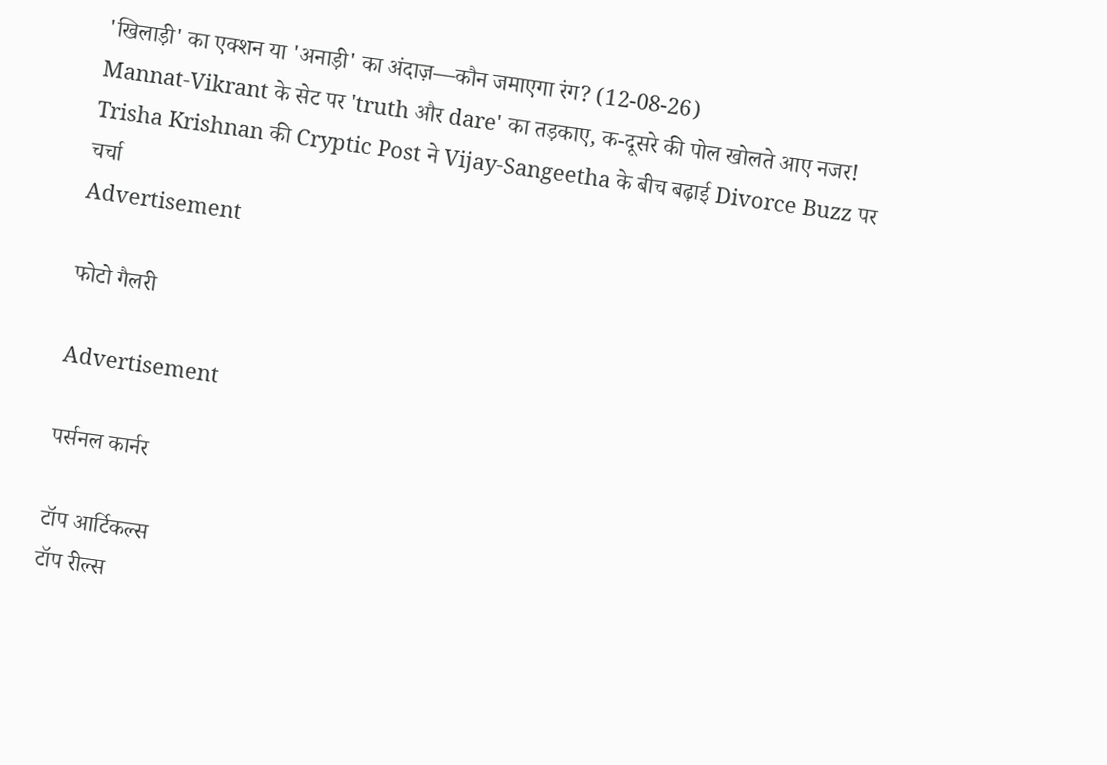'खिलाड़ी' का एक्शन या 'अनाड़ी' का अंदाज़—कौन जमाएगा रंग? (12-08-26)
Mannat-Vikrant के सेट पर 'truth और dare' का तड़काए, क-दूसरे की पोल खोलते आए नजर!
Trisha Krishnan की Cryptic Post ने Vijay-Sangeetha के बीच बढ़ाई Divorce Buzz पर चर्चा
Advertisement

फोटो गैलरी

Advertisement

पर्सनल कार्नर

टॉप आर्टिकल्स
टॉप रील्स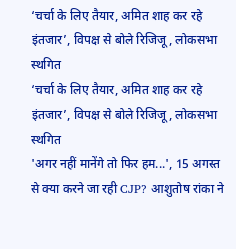‘चर्चा के लिए तैयार, अमित शाह कर रहे इंतजार’, विपक्ष से बोले रिजिजू, लोकसभा स्थगित
‘चर्चा के लिए तैयार, अमित शाह कर रहे इंतजार’, विपक्ष से बोले रिजिजू, लोकसभा स्थगित
'अगर नहीं मानेंगे तो फिर हम...', 15 अगस्त से क्या करने जा रही CJP? आशुतोष रांका ने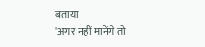बताया
'अगर नहीं मानेंगे तो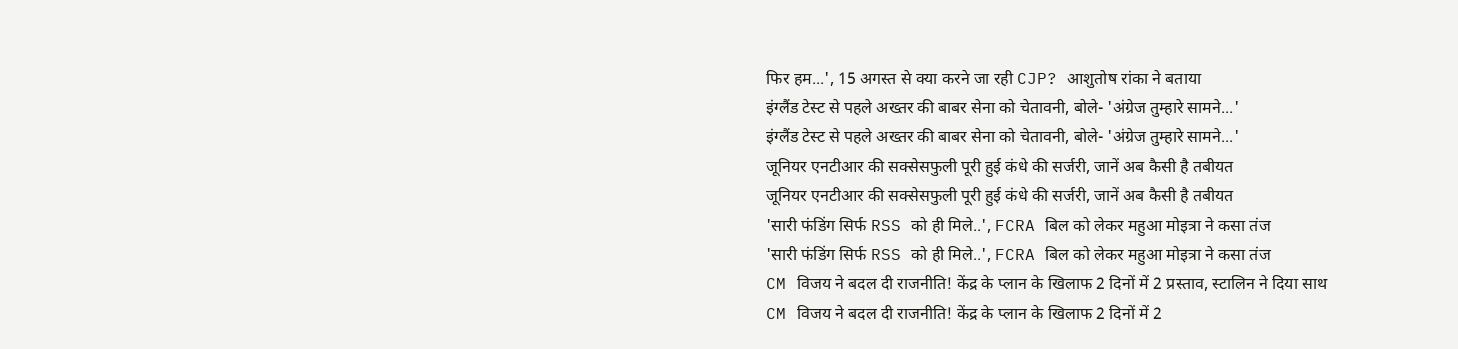फिर हम...', 15 अगस्त से क्या करने जा रही CJP? आशुतोष रांका ने बताया
इंग्लैंड टेस्ट से पहले अख्तर की बाबर सेना को चेतावनी, बोले- 'अंग्रेज तुम्हारे सामने...'
इंग्लैंड टेस्ट से पहले अख्तर की बाबर सेना को चेतावनी, बोले- 'अंग्रेज तुम्हारे सामने...'
जूनियर एनटीआर की सक्सेसफुली पूरी हुई कंधे की सर्जरी, जानें अब कैसी है तबीयत
जूनियर एनटीआर की सक्सेसफुली पूरी हुई कंधे की सर्जरी, जानें अब कैसी है तबीयत
'सारी फंडिंग सिर्फ RSS को ही मिले..', FCRA बिल को लेकर महुआ मोइत्रा ने कसा तंज
'सारी फंडिंग सिर्फ RSS को ही मिले..', FCRA बिल को लेकर महुआ मोइत्रा ने कसा तंज
CM विजय ने बदल दी राजनीति! केंद्र के प्लान के खिलाफ 2 दिनों में 2 प्रस्ताव, स्टालिन ने दिया साथ
CM विजय ने बदल दी राजनीति! केंद्र के प्लान के खिलाफ 2 दिनों में 2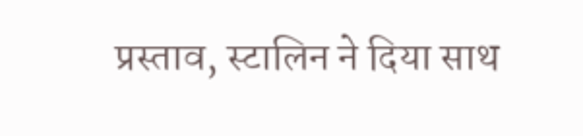प्रस्ताव, स्टालिन ने दिया साथ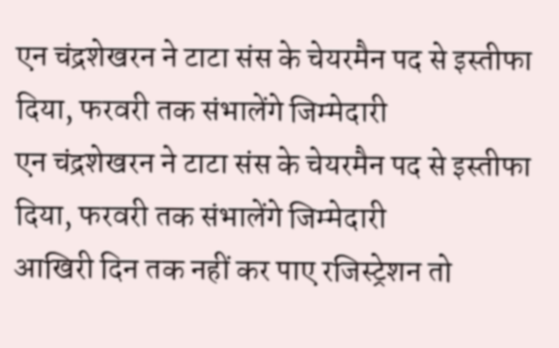एन चंद्रशेखरन ने टाटा संस के चेयरमैन पद से इस्तीफा दिया, फरवरी तक संभालेंगे जिम्मेदारी
एन चंद्रशेखरन ने टाटा संस के चेयरमैन पद से इस्तीफा दिया, फरवरी तक संभालेंगे जिम्मेदारी
आखिरी दिन तक नहीं कर पाए रजिस्ट्रेशन तो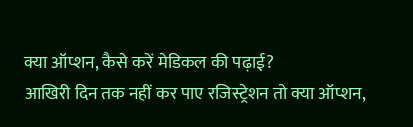क्या ऑप्शन, कैसे करें मेडिकल की पढ़ाई?
आखिरी दिन तक नहीं कर पाए रजिस्ट्रेशन तो क्या ऑप्शन,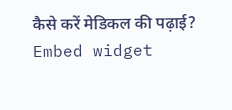कैसे करें मेडिकल की पढ़ाई?
Embed widget